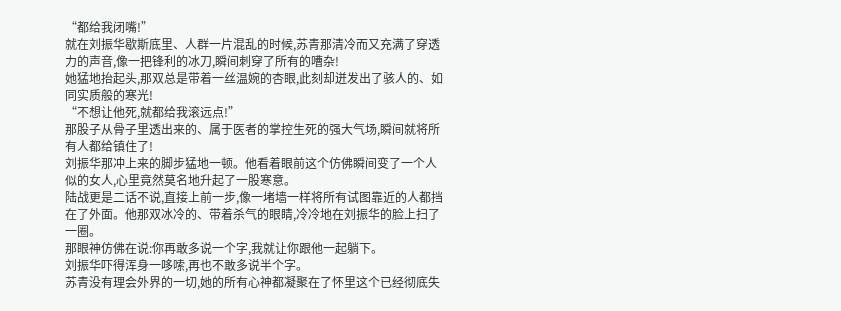“都给我闭嘴!”
就在刘振华歇斯底里、人群一片混乱的时候,苏青那清冷而又充满了穿透力的声音,像一把锋利的冰刀,瞬间刺穿了所有的嘈杂!
她猛地抬起头,那双总是带着一丝温婉的杏眼,此刻却迸发出了骇人的、如同实质般的寒光!
“不想让他死,就都给我滚远点!”
那股子从骨子里透出来的、属于医者的掌控生死的强大气场,瞬间就将所有人都给镇住了!
刘振华那冲上来的脚步猛地一顿。他看着眼前这个仿佛瞬间变了一个人似的女人,心里竟然莫名地升起了一股寒意。
陆战更是二话不说,直接上前一步,像一堵墙一样将所有试图靠近的人都挡在了外面。他那双冰冷的、带着杀气的眼睛,冷冷地在刘振华的脸上扫了一圈。
那眼神仿佛在说:你再敢多说一个字,我就让你跟他一起躺下。
刘振华吓得浑身一哆嗦,再也不敢多说半个字。
苏青没有理会外界的一切,她的所有心神都凝聚在了怀里这个已经彻底失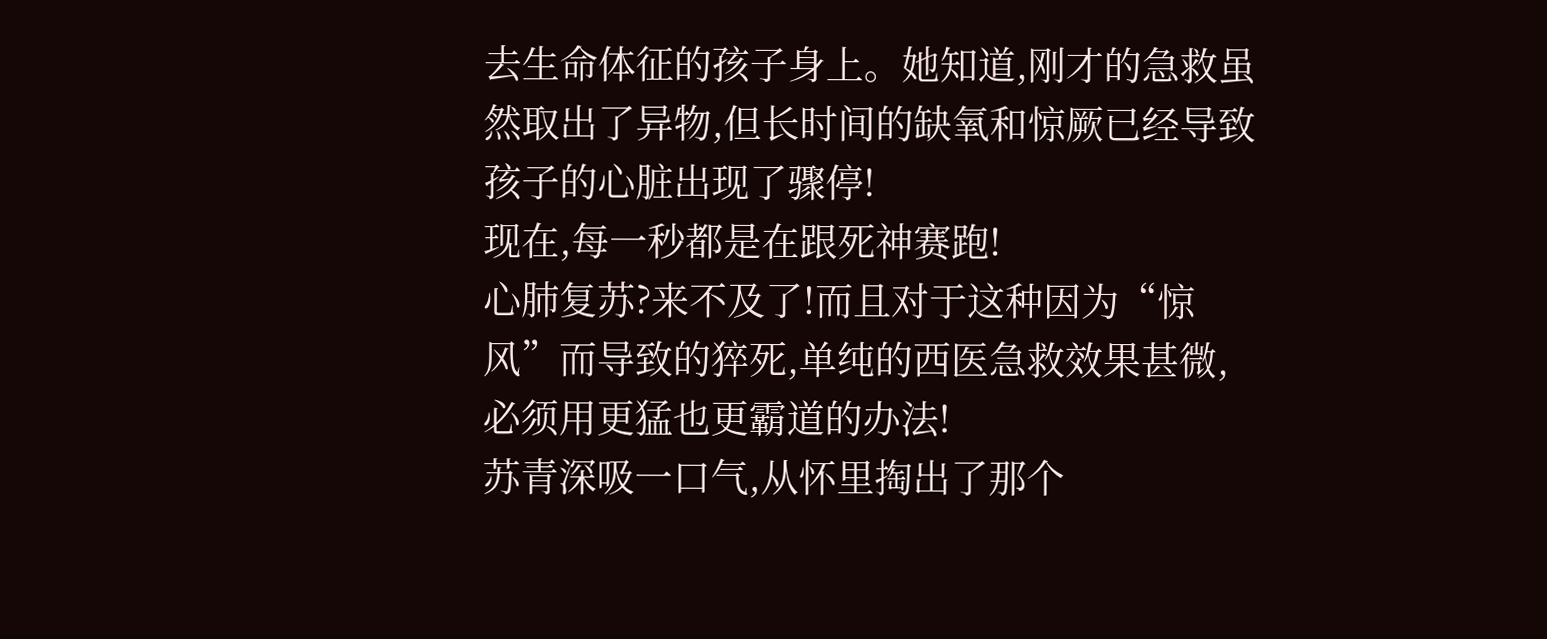去生命体征的孩子身上。她知道,刚才的急救虽然取出了异物,但长时间的缺氧和惊厥已经导致孩子的心脏出现了骤停!
现在,每一秒都是在跟死神赛跑!
心肺复苏?来不及了!而且对于这种因为“惊风”而导致的猝死,单纯的西医急救效果甚微,必须用更猛也更霸道的办法!
苏青深吸一口气,从怀里掏出了那个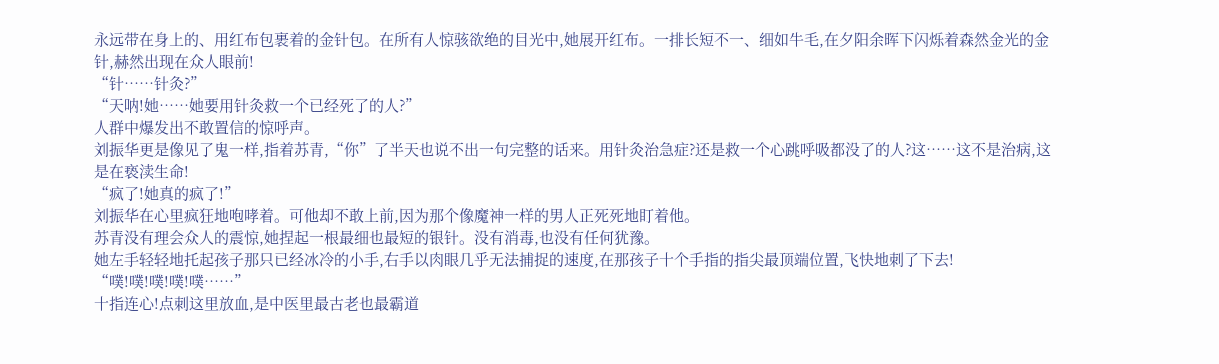永远带在身上的、用红布包裹着的金针包。在所有人惊骇欲绝的目光中,她展开红布。一排长短不一、细如牛毛,在夕阳余晖下闪烁着森然金光的金针,赫然出现在众人眼前!
“针……针灸?”
“天呐!她……她要用针灸救一个已经死了的人?”
人群中爆发出不敢置信的惊呼声。
刘振华更是像见了鬼一样,指着苏青,“你”了半天也说不出一句完整的话来。用针灸治急症?还是救一个心跳呼吸都没了的人?这……这不是治病,这是在亵渎生命!
“疯了!她真的疯了!”
刘振华在心里疯狂地咆哮着。可他却不敢上前,因为那个像魔神一样的男人正死死地盯着他。
苏青没有理会众人的震惊,她捏起一根最细也最短的银针。没有消毒,也没有任何犹豫。
她左手轻轻地托起孩子那只已经冰冷的小手,右手以肉眼几乎无法捕捉的速度,在那孩子十个手指的指尖最顶端位置,飞快地刺了下去!
“噗!噗!噗!噗!噗……”
十指连心!点刺这里放血,是中医里最古老也最霸道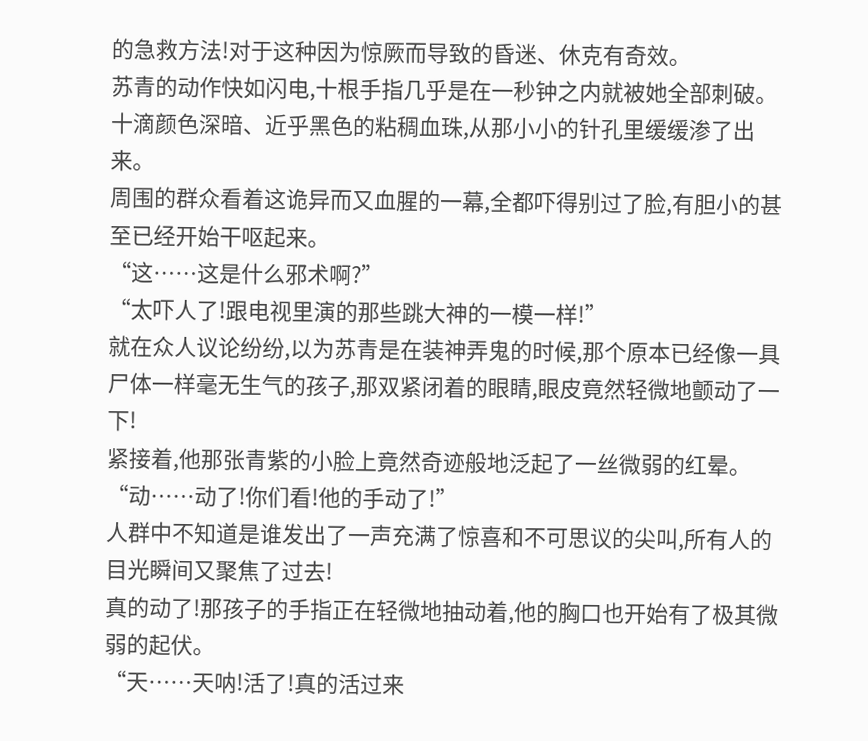的急救方法!对于这种因为惊厥而导致的昏迷、休克有奇效。
苏青的动作快如闪电,十根手指几乎是在一秒钟之内就被她全部刺破。十滴颜色深暗、近乎黑色的粘稠血珠,从那小小的针孔里缓缓渗了出来。
周围的群众看着这诡异而又血腥的一幕,全都吓得别过了脸,有胆小的甚至已经开始干呕起来。
“这……这是什么邪术啊?”
“太吓人了!跟电视里演的那些跳大神的一模一样!”
就在众人议论纷纷,以为苏青是在装神弄鬼的时候,那个原本已经像一具尸体一样毫无生气的孩子,那双紧闭着的眼睛,眼皮竟然轻微地颤动了一下!
紧接着,他那张青紫的小脸上竟然奇迹般地泛起了一丝微弱的红晕。
“动……动了!你们看!他的手动了!”
人群中不知道是谁发出了一声充满了惊喜和不可思议的尖叫,所有人的目光瞬间又聚焦了过去!
真的动了!那孩子的手指正在轻微地抽动着,他的胸口也开始有了极其微弱的起伏。
“天……天呐!活了!真的活过来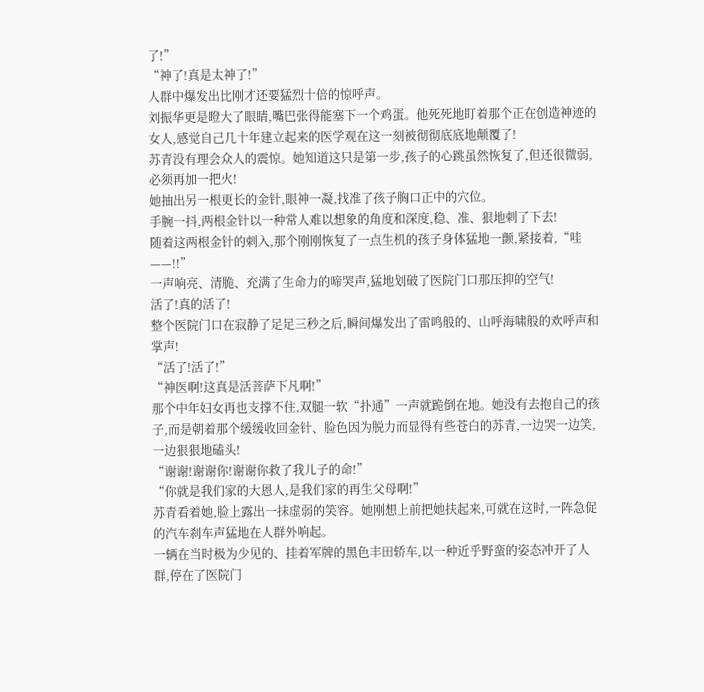了!”
“神了!真是太神了!”
人群中爆发出比刚才还要猛烈十倍的惊呼声。
刘振华更是瞪大了眼睛,嘴巴张得能塞下一个鸡蛋。他死死地盯着那个正在创造神迹的女人,感觉自己几十年建立起来的医学观在这一刻被彻彻底底地颠覆了!
苏青没有理会众人的震惊。她知道这只是第一步,孩子的心跳虽然恢复了,但还很微弱,必须再加一把火!
她抽出另一根更长的金针,眼神一凝,找准了孩子胸口正中的穴位。
手腕一抖,两根金针以一种常人难以想象的角度和深度,稳、准、狠地刺了下去!
随着这两根金针的刺入,那个刚刚恢复了一点生机的孩子身体猛地一颤,紧接着,“哇——!!”
一声响亮、清脆、充满了生命力的啼哭声,猛地划破了医院门口那压抑的空气!
活了!真的活了!
整个医院门口在寂静了足足三秒之后,瞬间爆发出了雷鸣般的、山呼海啸般的欢呼声和掌声!
“活了!活了!”
“神医啊!这真是活菩萨下凡啊!”
那个中年妇女再也支撑不住,双腿一软“扑通”一声就跪倒在地。她没有去抱自己的孩子,而是朝着那个缓缓收回金针、脸色因为脱力而显得有些苍白的苏青,一边哭一边笑,一边狠狠地磕头!
“谢谢!谢谢你!谢谢你救了我儿子的命!”
“你就是我们家的大恩人,是我们家的再生父母啊!”
苏青看着她,脸上露出一抹虚弱的笑容。她刚想上前把她扶起来,可就在这时,一阵急促的汽车刹车声猛地在人群外响起。
一辆在当时极为少见的、挂着军牌的黑色丰田轿车,以一种近乎野蛮的姿态冲开了人群,停在了医院门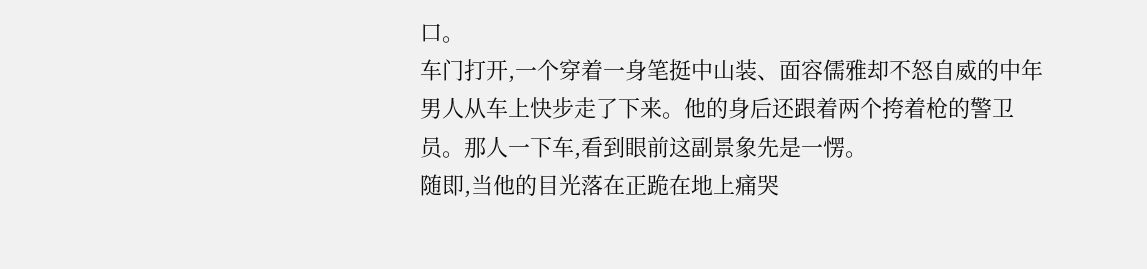口。
车门打开,一个穿着一身笔挺中山装、面容儒雅却不怒自威的中年男人从车上快步走了下来。他的身后还跟着两个挎着枪的警卫员。那人一下车,看到眼前这副景象先是一愣。
随即,当他的目光落在正跪在地上痛哭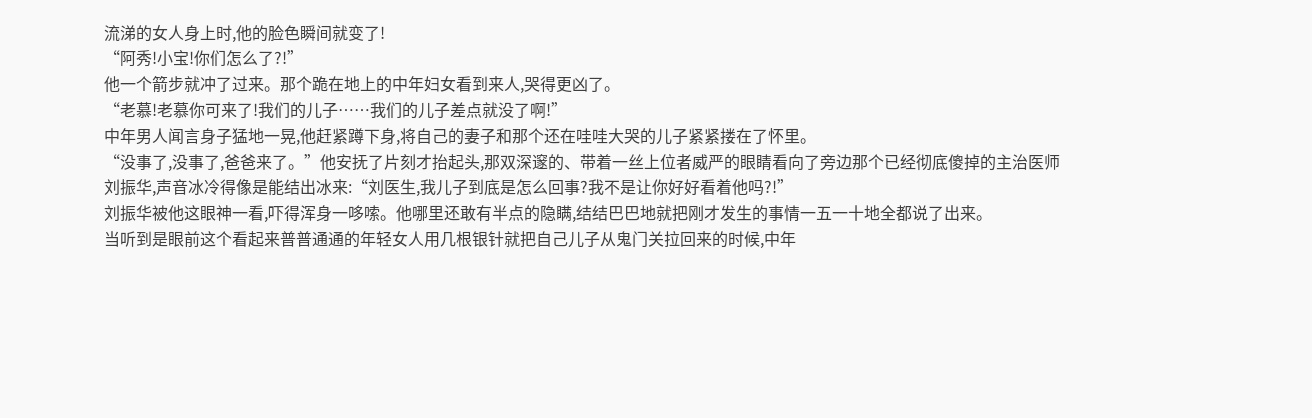流涕的女人身上时,他的脸色瞬间就变了!
“阿秀!小宝!你们怎么了?!”
他一个箭步就冲了过来。那个跪在地上的中年妇女看到来人,哭得更凶了。
“老慕!老慕你可来了!我们的儿子……我们的儿子差点就没了啊!”
中年男人闻言身子猛地一晃,他赶紧蹲下身,将自己的妻子和那个还在哇哇大哭的儿子紧紧搂在了怀里。
“没事了,没事了,爸爸来了。”他安抚了片刻才抬起头,那双深邃的、带着一丝上位者威严的眼睛看向了旁边那个已经彻底傻掉的主治医师刘振华,声音冰冷得像是能结出冰来:“刘医生,我儿子到底是怎么回事?我不是让你好好看着他吗?!”
刘振华被他这眼神一看,吓得浑身一哆嗦。他哪里还敢有半点的隐瞒,结结巴巴地就把刚才发生的事情一五一十地全都说了出来。
当听到是眼前这个看起来普普通通的年轻女人用几根银针就把自己儿子从鬼门关拉回来的时候,中年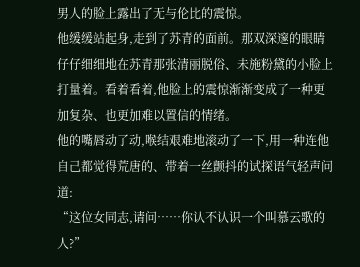男人的脸上露出了无与伦比的震惊。
他缓缓站起身,走到了苏青的面前。那双深邃的眼睛仔仔细细地在苏青那张清丽脱俗、未施粉黛的小脸上打量着。看着看着,他脸上的震惊渐渐变成了一种更加复杂、也更加难以置信的情绪。
他的嘴唇动了动,喉结艰难地滚动了一下,用一种连他自己都觉得荒唐的、带着一丝颤抖的试探语气轻声问道:
“这位女同志,请问……你认不认识一个叫慕云歌的人?”